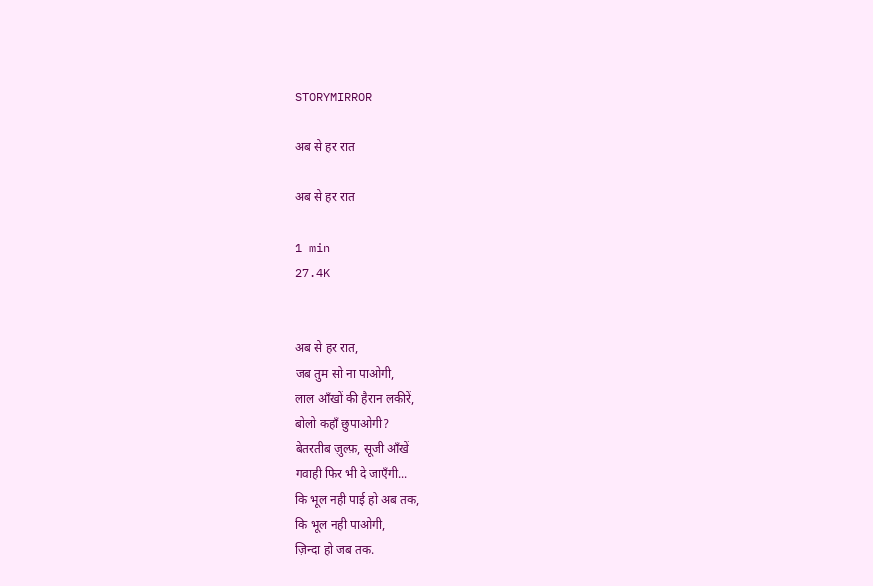STORYMIRROR

अब से हर रात

अब से हर रात

1 min
27.4K


अब से हर रात,
जब तुम सो ना पाओगी,
लाल आँखों की हैरान लकीरें,
बोलो कहाँ छुपाओगी?
बेतरतीब ज़ुल्फ़, सूजी आँखें
गवाही फिर भी दे जाएँगी...
कि भूल नही पाई हो अब तक,
कि भूल नही पाओगी,
ज़िन्दा हो जब तक.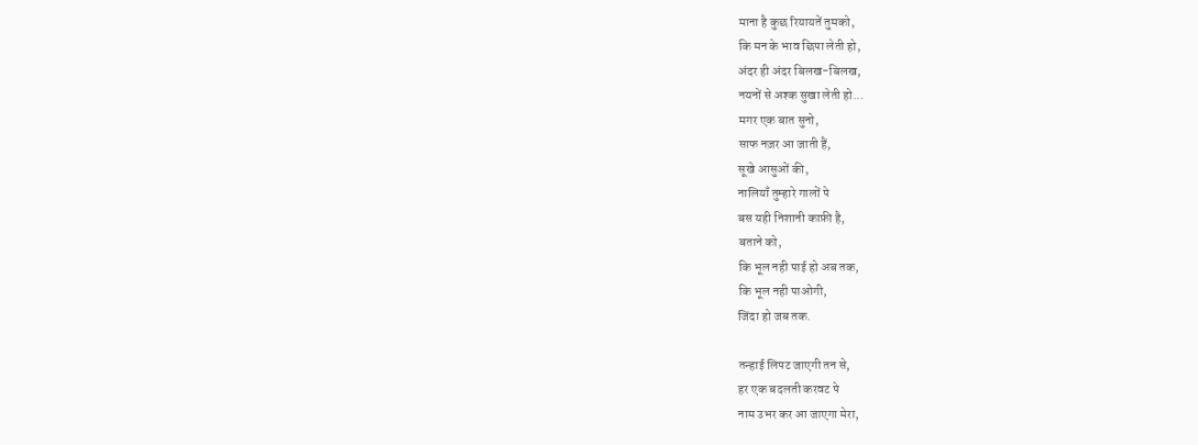माना है कुछ रियायतें तुमको,
कि मन के भाव छिपा लेती हो,
अंदर ही अंदर बिलख-बिलख,
नयनों से अश्क सुखा लेती हो...
मगर एक बात सुनो,
साफ नज़र आ जाती हैं,
सूखे आसुओं की,
नालियाँ तुम्हारे गालों पे
बस यही निशानी काफ़ी है,
बताने को,
कि भूल नही पाई हो अब तक,
कि भूल नही पाओगी,
जिंदा हो जब तक.

तन्हाई लिपट जाएगी तन से,
हर एक बदलती करवट पे
नाम उभर कर आ जाएगा मेरा,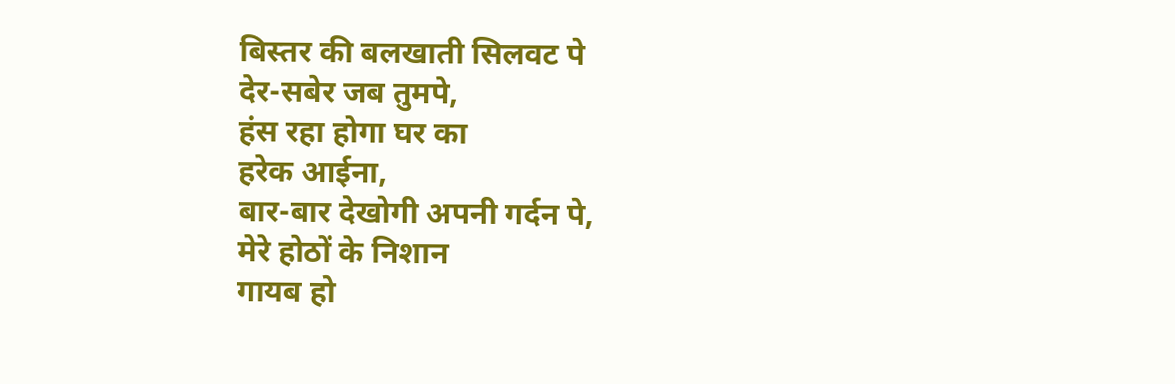बिस्तर की बलखाती सिलवट पे
देर-सबेर जब तुमपे,
हंस रहा होगा घर का
हरेक आईना,
बार-बार देखोगी अपनी गर्दन पे,
मेरे होठों के निशान
गायब हो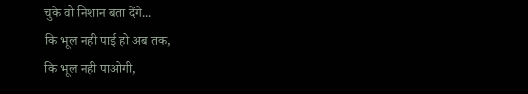चुके वो निशान बता देंगे...
कि भूल नही पाई हो अब तक,
कि भूल नही पाओगी,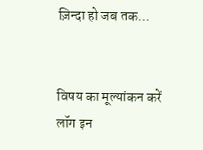ज़िन्दा हो जब तक...


विषय का मूल्यांकन करें
लॉग इन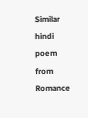Similar hindi poem from Romance